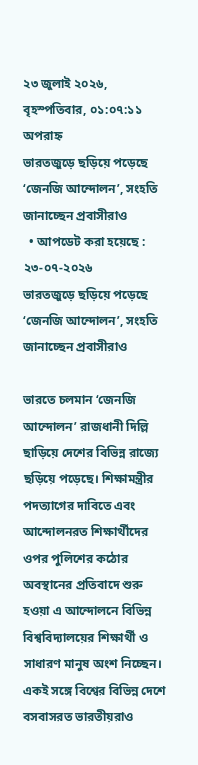২৩ জুলাই ২০২৬, বৃহস্পতিবার, ০১:০৭:১১ অপরাহ্ন
ভারতজুড়ে ছড়িয়ে পড়েছে ‘জেনজি আন্দোলন’, সংহতি জানাচ্ছেন প্রবাসীরাও
  • আপডেট করা হয়েছে : ২৩-০৭-২০২৬
ভারতজুড়ে ছড়িয়ে পড়েছে ‘জেনজি আন্দোলন’, সংহতি জানাচ্ছেন প্রবাসীরাও

ভারতে চলমান ‘জেনজি আন্দোলন’ রাজধানী দিল্লি ছাড়িয়ে দেশের বিভিন্ন রাজ্যে ছড়িয়ে পড়েছে। শিক্ষামন্ত্রীর পদত্যাগের দাবিতে এবং আন্দোলনরত শিক্ষার্থীদের ওপর পুলিশের কঠোর অবস্থানের প্রতিবাদে শুরু হওয়া এ আন্দোলনে বিভিন্ন বিশ্ববিদ্যালয়ের শিক্ষার্থী ও সাধারণ মানুষ অংশ নিচ্ছেন। একই সঙ্গে বিশ্বের বিভিন্ন দেশে বসবাসরত ভারতীয়রাও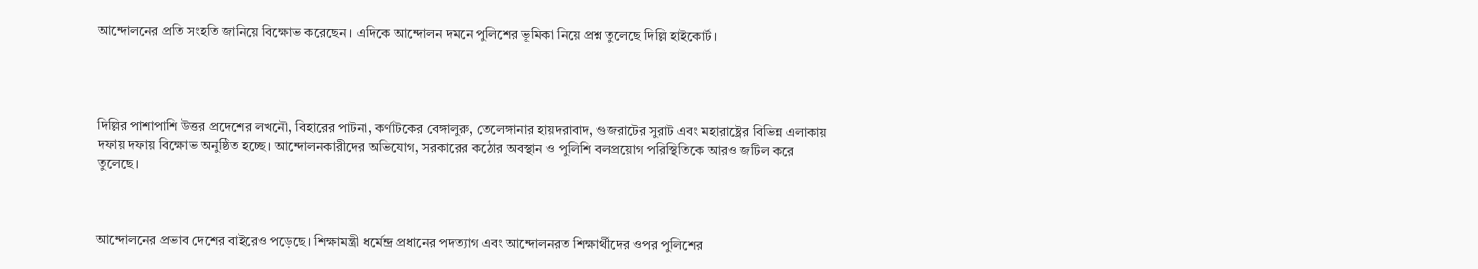আন্দোলনের প্রতি সংহতি জানিয়ে বিক্ষোভ করেছেন। এদিকে আন্দোলন দমনে পুলিশের ভূমিকা নিয়ে প্রশ্ন তুলেছে দিল্লি হাইকোর্ট।




দিল্লির পাশাপাশি উত্তর প্রদেশের লখনৌ, বিহারের পাটনা, কর্ণাটকের বেঙ্গালুরু, তেলেঙ্গানার হায়দরাবাদ, গুজরাটের সুরাট এবং মহারাষ্ট্রের বিভিন্ন এলাকায় দফায় দফায় বিক্ষোভ অনুষ্ঠিত হচ্ছে। আন্দোলনকারীদের অভিযোগ, সরকারের কঠোর অবস্থান ও পুলিশি বলপ্রয়োগ পরিস্থিতিকে আরও জটিল করে তুলেছে।



আন্দোলনের প্রভাব দেশের বাইরেও পড়েছে। শিক্ষামন্ত্রী ধর্মেন্দ্র প্রধানের পদত্যাগ এবং আন্দোলনরত শিক্ষার্থীদের ওপর পুলিশের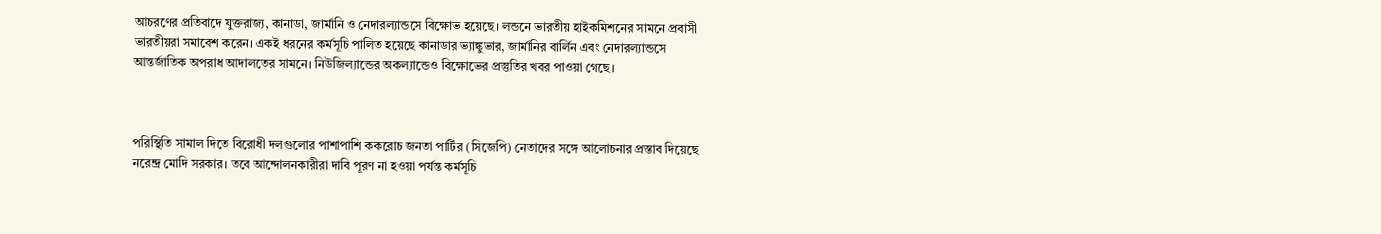আচরণের প্রতিবাদে যুক্তরাজ্য, কানাডা, জার্মানি ও নেদারল্যান্ডসে বিক্ষোভ হয়েছে। লন্ডনে ভারতীয় হাইকমিশনের সামনে প্রবাসী ভারতীয়রা সমাবেশ করেন। একই ধরনের কর্মসূচি পালিত হয়েছে কানাডার ভ্যাঙ্কুভার, জার্মানির বার্লিন এবং নেদারল্যান্ডসে আন্তর্জাতিক অপরাধ আদালতের সামনে। নিউজিল্যান্ডের অকল্যান্ডেও বিক্ষোভের প্রস্তুতির খবর পাওয়া গেছে।



পরিস্থিতি সামাল দিতে বিরোধী দলগুলোর পাশাপাশি ককরোচ জনতা পার্টির (সিজেপি) নেতাদের সঙ্গে আলোচনার প্রস্তাব দিয়েছে নরেন্দ্র মোদি সরকার। তবে আন্দোলনকারীরা দাবি পূরণ না হওয়া পর্যন্ত কর্মসূচি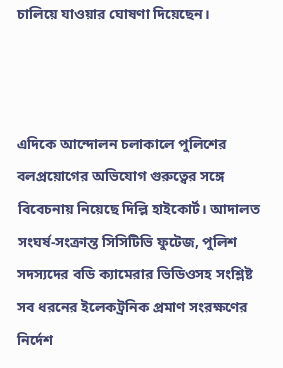চালিয়ে যাওয়ার ঘোষণা দিয়েছেন।



এদিকে আন্দোলন চলাকালে পুলিশের বলপ্রয়োগের অভিযোগ গুরুত্বের সঙ্গে বিবেচনায় নিয়েছে দিল্লি হাইকোর্ট। আদালত সংঘর্ষ-সংক্রান্ত সিসিটিভি ফুটেজ, পুলিশ সদস্যদের বডি ক্যামেরার ভিডিওসহ সংশ্লিষ্ট সব ধরনের ইলেকট্রনিক প্রমাণ সংরক্ষণের নির্দেশ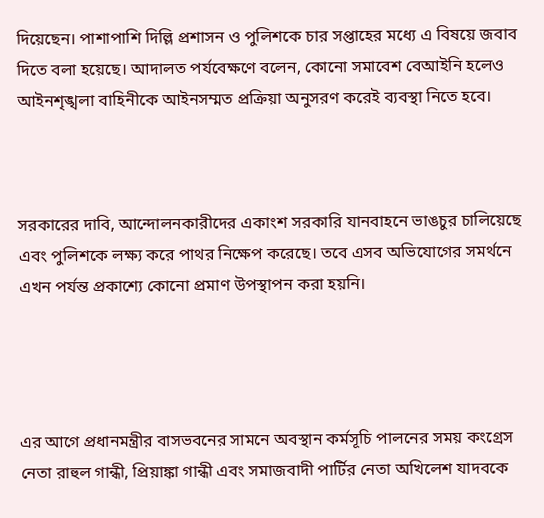দিয়েছেন। পাশাপাশি দিল্লি প্রশাসন ও পুলিশকে চার সপ্তাহের মধ্যে এ বিষয়ে জবাব দিতে বলা হয়েছে। আদালত পর্যবেক্ষণে বলেন, কোনো সমাবেশ বেআইনি হলেও আইনশৃঙ্খলা বাহিনীকে আইনসম্মত প্রক্রিয়া অনুসরণ করেই ব্যবস্থা নিতে হবে।



সরকারের দাবি, আন্দোলনকারীদের একাংশ সরকারি যানবাহনে ভাঙচুর চালিয়েছে এবং পুলিশকে লক্ষ্য করে পাথর নিক্ষেপ করেছে। তবে এসব অভিযোগের সমর্থনে এখন পর্যন্ত প্রকাশ্যে কোনো প্রমাণ উপস্থাপন করা হয়নি।




এর আগে প্রধানমন্ত্রীর বাসভবনের সামনে অবস্থান কর্মসূচি পালনের সময় কংগ্রেস নেতা রাহুল গান্ধী, প্রিয়াঙ্কা গান্ধী এবং সমাজবাদী পার্টির নেতা অখিলেশ যাদবকে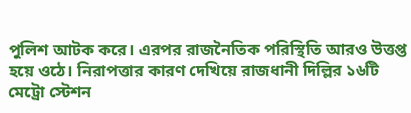পুলিশ আটক করে। এরপর রাজনৈতিক পরিস্থিতি আরও উত্তপ্ত হয়ে ওঠে। নিরাপত্তার কারণ দেখিয়ে রাজধানী দিল্লির ১৬টি মেট্রো স্টেশন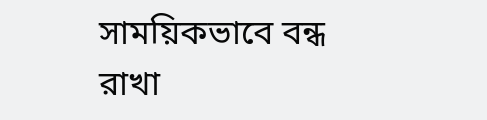সাময়িকভাবে বন্ধ রাখা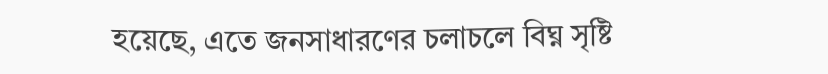হয়েছে, এতে জনসাধারণের চলাচলে বিঘ্ন সৃষ্টি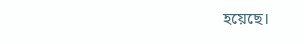হয়েছে।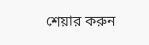শেয়ার করুন